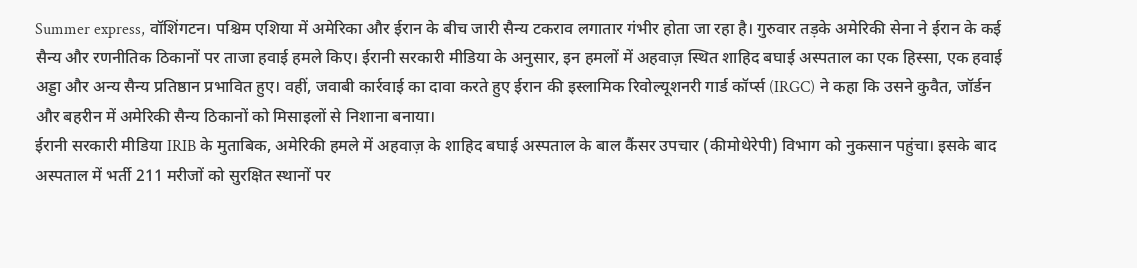Summer express, वॉशिंगटन। पश्चिम एशिया में अमेरिका और ईरान के बीच जारी सैन्य टकराव लगातार गंभीर होता जा रहा है। गुरुवार तड़के अमेरिकी सेना ने ईरान के कई सैन्य और रणनीतिक ठिकानों पर ताजा हवाई हमले किए। ईरानी सरकारी मीडिया के अनुसार, इन हमलों में अहवाज़ स्थित शाहिद बघाई अस्पताल का एक हिस्सा, एक हवाई अड्डा और अन्य सैन्य प्रतिष्ठान प्रभावित हुए। वहीं, जवाबी कार्रवाई का दावा करते हुए ईरान की इस्लामिक रिवोल्यूशनरी गार्ड कॉर्प्स (IRGC) ने कहा कि उसने कुवैत, जॉर्डन और बहरीन में अमेरिकी सैन्य ठिकानों को मिसाइलों से निशाना बनाया।
ईरानी सरकारी मीडिया IRIB के मुताबिक, अमेरिकी हमले में अहवाज़ के शाहिद बघाई अस्पताल के बाल कैंसर उपचार (कीमोथेरेपी) विभाग को नुकसान पहुंचा। इसके बाद अस्पताल में भर्ती 211 मरीजों को सुरक्षित स्थानों पर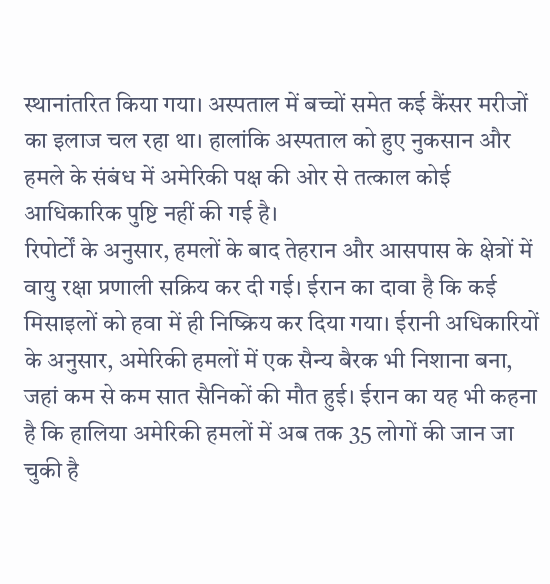स्थानांतरित किया गया। अस्पताल में बच्चों समेत कई कैंसर मरीजों का इलाज चल रहा था। हालांकि अस्पताल को हुए नुकसान और हमले के संबंध में अमेरिकी पक्ष की ओर से तत्काल कोई आधिकारिक पुष्टि नहीं की गई है।
रिपोर्टों के अनुसार, हमलों के बाद तेहरान और आसपास के क्षेत्रों में वायु रक्षा प्रणाली सक्रिय कर दी गई। ईरान का दावा है कि कई मिसाइलों को हवा में ही निष्क्रिय कर दिया गया। ईरानी अधिकारियों के अनुसार, अमेरिकी हमलों में एक सैन्य बैरक भी निशाना बना, जहां कम से कम सात सैनिकों की मौत हुई। ईरान का यह भी कहना है कि हालिया अमेरिकी हमलों में अब तक 35 लोगों की जान जा चुकी है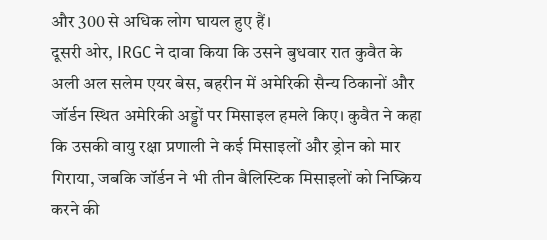और 300 से अधिक लोग घायल हुए हैं।
दूसरी ओर, IRGC ने दावा किया कि उसने बुधवार रात कुवैत के अली अल सलेम एयर बेस, बहरीन में अमेरिकी सैन्य ठिकानों और जॉर्डन स्थित अमेरिकी अड्डों पर मिसाइल हमले किए। कुवैत ने कहा कि उसकी वायु रक्षा प्रणाली ने कई मिसाइलों और ड्रोन को मार गिराया, जबकि जॉर्डन ने भी तीन बैलिस्टिक मिसाइलों को निष्क्रिय करने की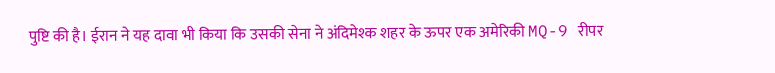पुष्टि की है। ईरान ने यह दावा भी किया कि उसकी सेना ने अंदिमेश्क शहर के ऊपर एक अमेरिकी MQ-9 रीपर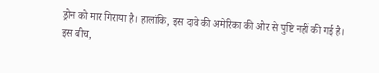ड्रोन को मार गिराया है। हालांकि, इस दावे की अमेरिका की ओर से पुष्टि नहीं की गई है।
इस बीच,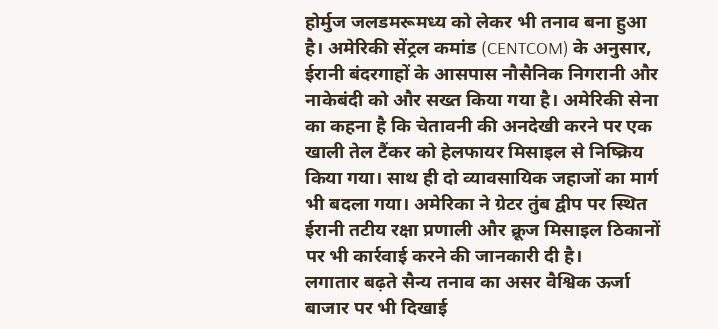होर्मुज जलडमरूमध्य को लेकर भी तनाव बना हुआ है। अमेरिकी सेंट्रल कमांड (CENTCOM) के अनुसार, ईरानी बंदरगाहों के आसपास नौसैनिक निगरानी और नाकेबंदी को और सख्त किया गया है। अमेरिकी सेना का कहना है कि चेतावनी की अनदेखी करने पर एक खाली तेल टैंकर को हेलफायर मिसाइल से निष्क्रिय किया गया। साथ ही दो व्यावसायिक जहाजों का मार्ग भी बदला गया। अमेरिका ने ग्रेटर तुंब द्वीप पर स्थित ईरानी तटीय रक्षा प्रणाली और क्रूज मिसाइल ठिकानों पर भी कार्रवाई करने की जानकारी दी है।
लगातार बढ़ते सैन्य तनाव का असर वैश्विक ऊर्जा बाजार पर भी दिखाई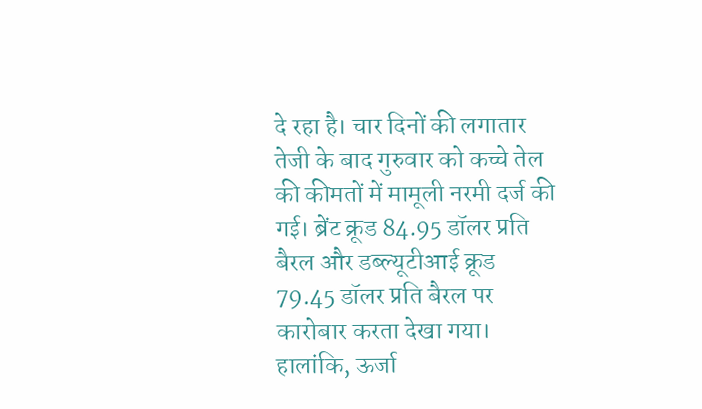दे रहा है। चार दिनों की लगातार तेजी के बाद गुरुवार को कच्चे तेल की कीमतों में मामूली नरमी दर्ज की गई। ब्रेंट क्रूड 84.95 डॉलर प्रति बैरल और डब्ल्यूटीआई क्रूड 79.45 डॉलर प्रति बैरल पर कारोबार करता देखा गया। हालांकि, ऊर्जा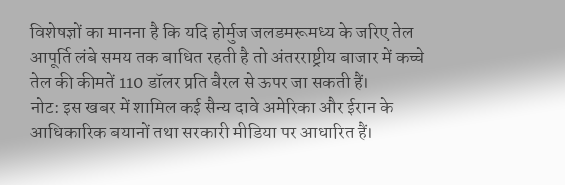विशेषज्ञों का मानना है कि यदि होर्मुज जलडमरूमध्य के जरिए तेल आपूर्ति लंबे समय तक बाधित रहती है तो अंतरराष्ट्रीय बाजार में कच्चे तेल की कीमतें 110 डॉलर प्रति बैरल से ऊपर जा सकती हैं।
नोट: इस खबर में शामिल कई सैन्य दावे अमेरिका और ईरान के आधिकारिक बयानों तथा सरकारी मीडिया पर आधारित हैं।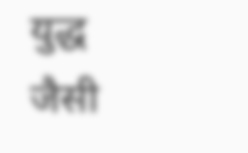युद्ध जैसी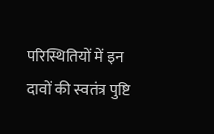परिस्थितियों में इन दावों की स्वतंत्र पुष्टि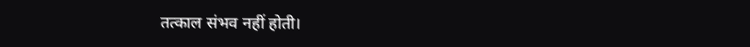तत्काल संभव नहीं होती।